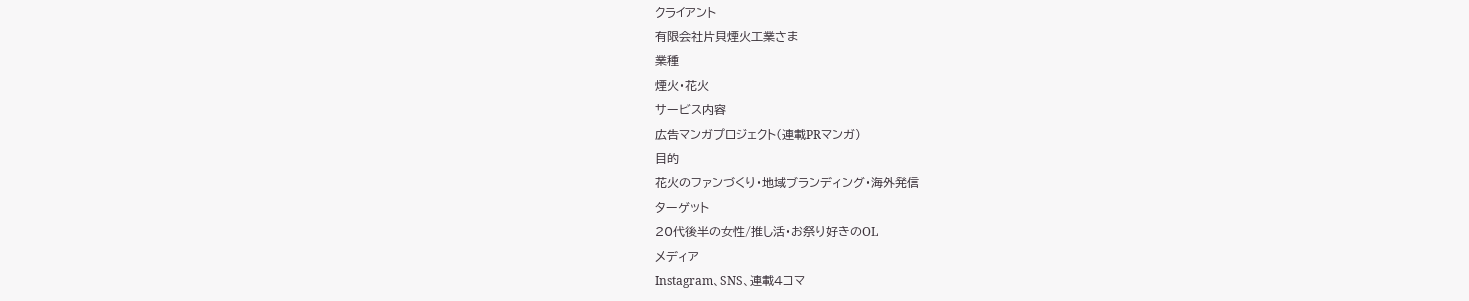クライアント
有限会社片貝煙火工業さま
業種
煙火・花火
サービス内容
広告マンガプロジェクト(連載PRマンガ)
目的
花火のファンづくり・地域ブランディング・海外発信
ターゲット
20代後半の女性/推し活・お祭り好きのOL
メディア
Instagram、SNS、連載4コマ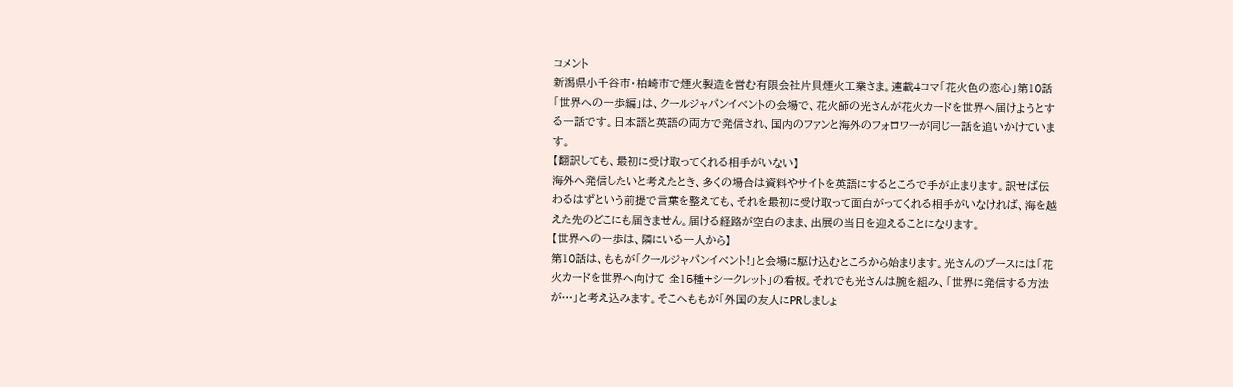コメント
新潟県小千谷市・柏崎市で煙火製造を営む有限会社片貝煙火工業さま。連載4コマ「花火色の恋心」第10話「世界への一歩編」は、クールジャパンイベントの会場で、花火師の光さんが花火カードを世界へ届けようとする一話です。日本語と英語の両方で発信され、国内のファンと海外のフォロワーが同じ一話を追いかけています。
【翻訳しても、最初に受け取ってくれる相手がいない】
海外へ発信したいと考えたとき、多くの場合は資料やサイトを英語にするところで手が止まります。訳せば伝わるはずという前提で言葉を整えても、それを最初に受け取って面白がってくれる相手がいなければ、海を越えた先のどこにも届きません。届ける経路が空白のまま、出展の当日を迎えることになります。
【世界への一歩は、隣にいる一人から】
第10話は、ももが「クールジャパンイベント!」と会場に駆け込むところから始まります。光さんのブースには「花火カードを世界へ向けて 全15種+シークレット」の看板。それでも光さんは腕を組み、「世界に発信する方法が…」と考え込みます。そこへももが「外国の友人にPRしましょ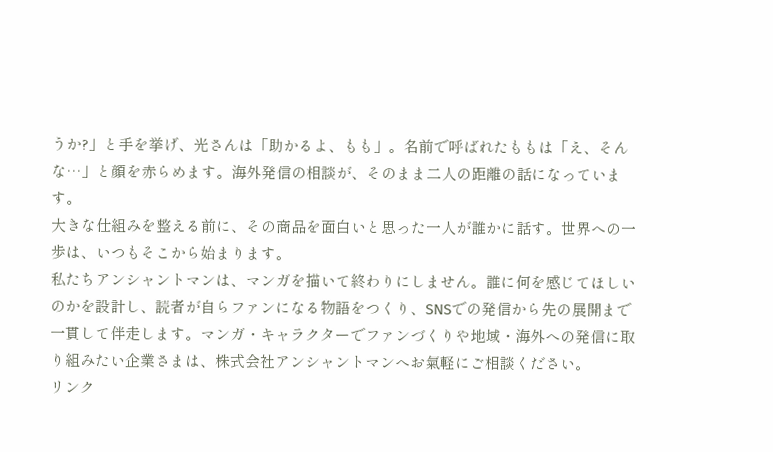うか?」と手を挙げ、光さんは「助かるよ、もも」。名前で呼ばれたももは「え、そんな…」と顔を赤らめます。海外発信の相談が、そのまま二人の距離の話になっています。
大きな仕組みを整える前に、その商品を面白いと思った一人が誰かに話す。世界への一歩は、いつもそこから始まります。
私たちアンシャントマンは、マンガを描いて終わりにしません。誰に何を感じてほしいのかを設計し、読者が自らファンになる物語をつくり、SNSでの発信から先の展開まで一貫して伴走します。マンガ・キャラクターでファンづくりや地域・海外への発信に取り組みたい企業さまは、株式会社アンシャントマンへお氣軽にご相談ください。
リンク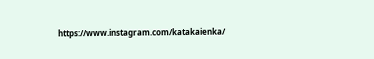https://www.instagram.com/katakaienka/